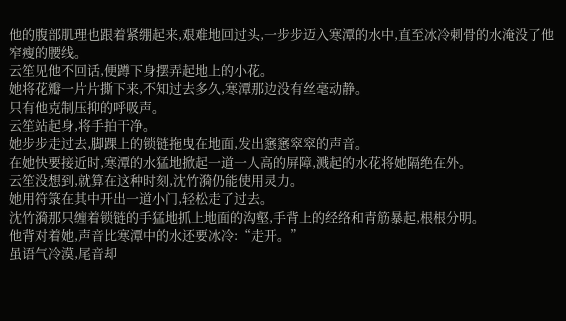他的腹部肌理也跟着紧绷起来,艰难地回过头,一步步迈入寒潭的水中,直至冰冷刺骨的水淹没了他窄瘦的腰线。
云笙见他不回话,便蹲下身摆弄起地上的小花。
她将花瓣一片片撕下来,不知过去多久,寒潭那边没有丝毫动静。
只有他克制压抑的呼吸声。
云笙站起身,将手拍干净。
她步步走过去,脚踝上的锁链拖曳在地面,发出窸窸窣窣的声音。
在她快要接近时,寒潭的水猛地掀起一道一人高的屏障,溅起的水花将她隔绝在外。
云笙没想到,就算在这种时刻,沈竹漪仍能使用灵力。
她用符箓在其中开出一道小门,轻松走了过去。
沈竹漪那只缠着锁链的手猛地抓上地面的沟壑,手背上的经络和青筋暴起,根根分明。
他背对着她,声音比寒潭中的水还要冰冷:“走开。”
虽语气冷漠,尾音却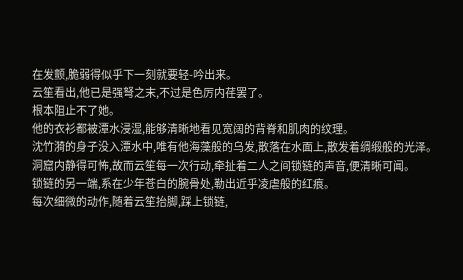在发颤,脆弱得似乎下一刻就要轻-吟出来。
云笙看出,他已是强弩之末,不过是色厉内荏罢了。
根本阻止不了她。
他的衣衫都被潭水浸湿,能够清晰地看见宽阔的背脊和肌肉的纹理。
沈竹漪的身子没入潭水中,唯有他海藻般的乌发,散落在水面上,散发着绸缎般的光泽。
洞窟内静得可怖,故而云笙每一次行动,牵扯着二人之间锁链的声音,便清晰可闻。
锁链的另一端,系在少年苍白的腕骨处,勒出近乎凌虐般的红痕。
每次细微的动作,随着云笙抬脚,踩上锁链,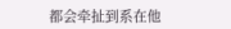都会牵扯到系在他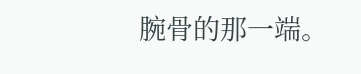腕骨的那一端。